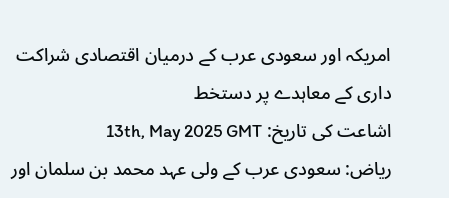امریکہ اور سعودی عرب کے درمیان اقتصادی شراکت داری کے معاہدے پر دستخط
اشاعت کی تاریخ: 13th, May 2025 GMT
ریاض: سعودی عرب کے ولی عہد محمد بن سلمان اور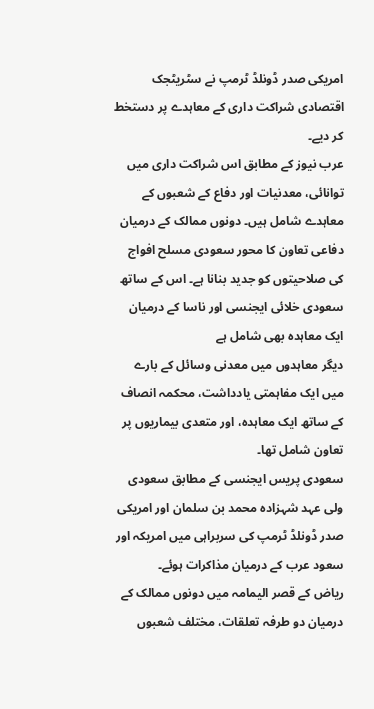امریکی صدر ڈونلڈ ٹرمپ نے سٹریٹجک اقتصادی شراکت داری کے معاہدے پر دستخط کر دیے۔
عرب نیوز کے مطابق اس شراکت داری میں توانائی، معدنیات اور دفاع کے شعبوں کے معاہدے شامل ہیں۔ دونوں ممالک کے درمیان دفاعی تعاون کا محور سعودی مسلح افواج کی صلاحیتوں کو جدید بنانا ہے۔ اس کے ساتھ سعودی خلائی ایجنسی اور ناسا کے درمیان ایک معاہدہ بھی شامل ہے
دیگر معاہدوں میں معدنی وسائل کے بارے میں ایک مفاہمتی یادداشت، محکمہ انصاف کے ساتھ ایک معاہدہ، اور متعدی بیماریوں پر تعاون شامل تھا۔
سعودی پریس ایجنسی کے مطابق سعودی ولی عہد شہزادہ محمد بن سلمان اور امریکی صدر ڈونلڈ ٹرمپ کی سربراہی میں امریکہ اور سعود عرب کے درمیان مذاکرات ہوئے۔
ریاض کے قصر الیمامہ میں دونوں ممالک کے درمیان دو طرفہ تعلقات، مختلف شعبوں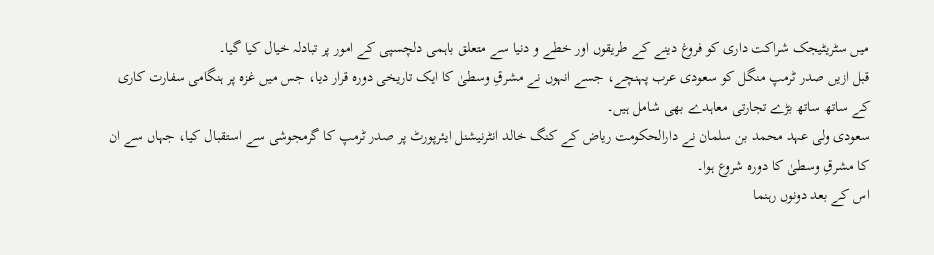میں سٹریٹیجک شراکت داری کو فروغ دینے کے طریقوں اور خطے و دنیا سے متعلق باہمی دلچسپی کے امور پر تبادلہ خیال کیا گیا۔
قبل ازیں صدر ٹرمپ منگل کو سعودی عرب پہنچے، جسے انہوں نے مشرقِ وسطیٰ کا ایک تاریخی دورہ قرار دیا، جس میں غزہ پر ہنگامی سفارت کاری کے ساتھ ساتھ بڑے تجارتی معاہدے بھی شامل ہیں۔
سعودی ولی عہد محمد بن سلمان نے دارالحکومت ریاض کے کنگ خالد انٹرنیشنل ایئرپورٹ پر صدر ٹرمپ کا گرمجوشی سے استقبال کیا، جہاں سے ان کا مشرقِ وسطیٰ کا دورہ شروع ہوا۔
اس کے بعد دونوں رہنما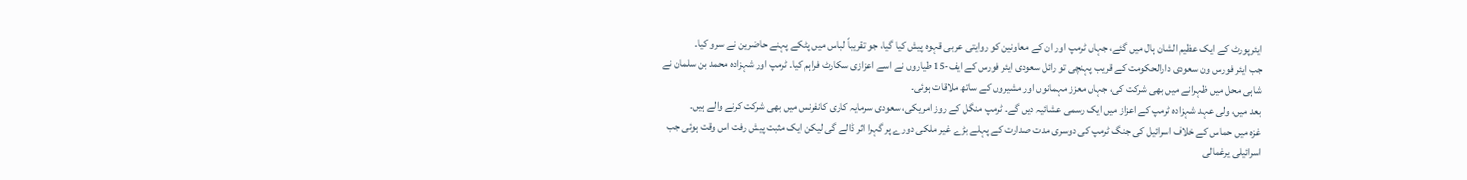ایئرپورٹ کے ایک عظیم الشان ہال میں گئے، جہاں ٹرمپ اور ان کے معاونین کو روایتی عربی قہوہ پیش کیا گیا، جو تقریباً لباس میں پٹکے پہنے حاضرین نے سرو کیا۔
جب ایئر فورس ون سعودی دارالحکومت کے قریب پہنچی تو رائل سعودی ایئر فورس کے ایف-15 طیاروں نے اسے اعزازی سکارٹ فراہم کیا۔ ٹرمپ اور شہزادہ محمد بن سلمان نے شاہی محل میں ظہرانے میں بھی شرکت کی، جہاں معزز مہمانوں اور مشیروں کے ساتھ ملاقات ہوئی۔
بعد میں، ولی عہد شہزادہ ٹرمپ کے اعزاز میں ایک رسمی عشائیہ دیں گے۔ ٹرمپ منگل کے روز امریکی، سعودی سرمایہ کاری کانفرنس میں بھی شرکت کرنے والے ہیں۔
غزہ میں حماس کے خلاف اسرائیل کی جنگ ٹرمپ کی دوسری مدت صدارت کے پہلے بڑے غیر ملکی دورے پر گہرا اثر ڈالے گی لیکن ایک مثبت پیش رفت اس وقت ہوئی جب اسرائیلی یرغمالی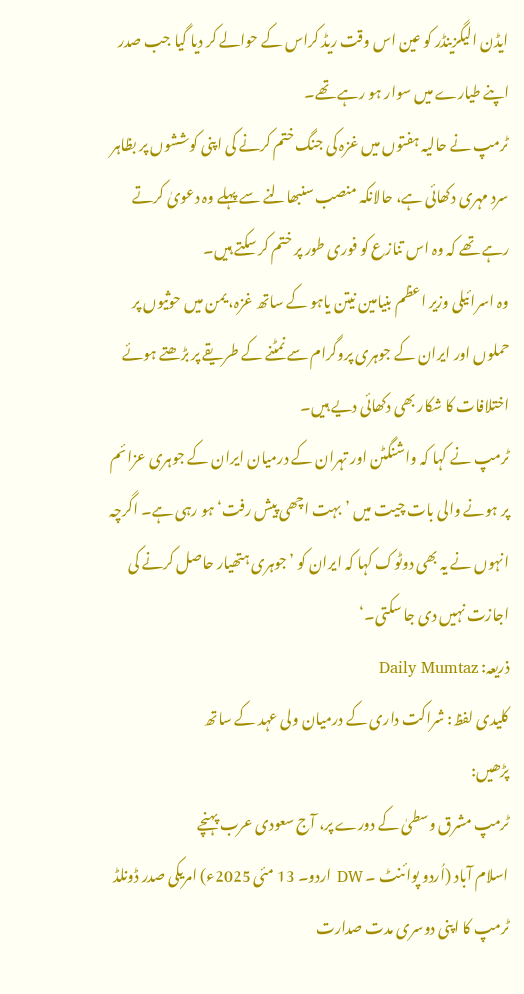ایڈن الیگزینڈر کو عین اس وقت ریڈ کراس کے حوالے کر دیا گیا جب صدر اپنے طیارے میں سوار ہو رہے تھے۔
ٹرمپ نے حالیہ ہفتوں میں غزہ کی جنگ ختم کرنے کی اپنی کوششوں پر بظاہر سرد مہری دکھائی ہے، حالانکہ منصب سنبھالنے سے پہلے وہ دعویٰ کرتے رہے تھے کہ وہ اس تنازع کو فوری طور پر ختم کر سکتے ہیں۔
وہ اسرائیلی وزیر اعظم بنیامین نیتن یاہو کے ساتھ غزہ، یمن میں حوثیوں پر حملوں اور ایران کے جوہری پروگرام سے نمٹنے کے طریقے پر بڑھتے ہوئے اختلافات کا شکار بھی دکھائی دیے ہیں۔
ٹرمپ نے کہا کہ واشنگٹن اور تہران کے درمیان ایران کے جوہری عزائم پر ہونے والی بات چیت میں ’بہت اچھی پیش رفت‘ ہو رہی ہے۔ اگرچہ انہوں نے یہ بھی دوٹوک کہا کہ ایران کو ’جوہری ہتھیار حاصل کرنے کی اجازت نہیں دی جا سکتی۔‘
ذریعہ: Daily Mumtaz
کلیدی لفظ: شراکت داری کے درمیان ولی عہد کے ساتھ
پڑھیں:
ٹرمپ مشرق وسطیٰ کے دورے پر، آج سعودی عرب پہنچے
اسلام آباد (اُردو پوائنٹ ۔ DW اردو۔ 13 مئی 2025ء) امریکی صدر ڈونلڈ ٹرمپ کا اپنی دوسری مدت صدارت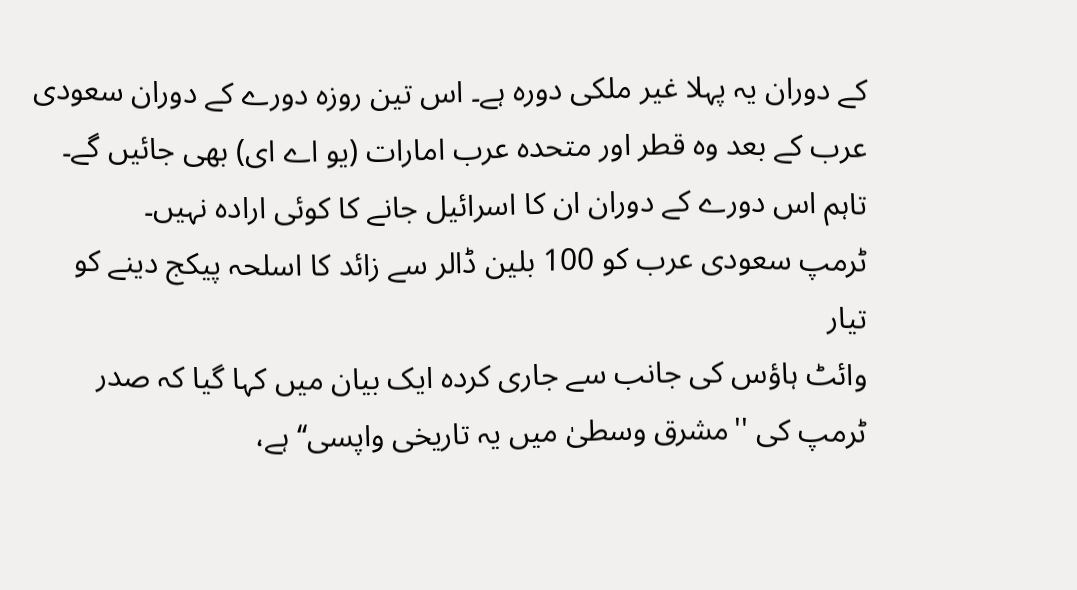کے دوران یہ پہلا غیر ملکی دورہ ہے۔ اس تین روزہ دورے کے دوران سعودی عرب کے بعد وہ قطر اور متحدہ عرب امارات (یو اے ای) بھی جائیں گے۔ تاہم اس دورے کے دوران ان کا اسرائیل جانے کا کوئی ارادہ نہیں۔
ٹرمپ سعودی عرب کو 100 بلین ڈالر سے زائد کا اسلحہ پیکج دینے کو تیار
وائٹ ہاؤس کی جانب سے جاری کردہ ایک بیان میں کہا گیا کہ صدر ٹرمپ کی ''مشرق وسطیٰ میں یہ تاریخی واپسی‘‘ ہے،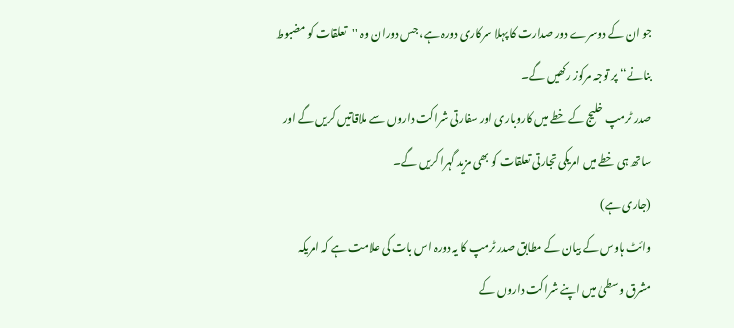جو ان کے دوسرے دور صدارت کا پہلا سرکاری دورہ ہے، جس دوران وہ ''تعلقات کو مضبوط بنانے‘‘ پر توجہ مرکوز رکھیں گے۔
صدر ٹرمپ خلیج کے خطے میں کاروباری اور سفارتی شراکت داروں سے ملاقاتیں کریں گے اور ساتھ ہی خطے میں امریکی تجارتی تعلقات کو بھی مزید گہرا کریں گے۔
(جاری ہے)
وائٹ ہاوس کے بیان کے مطابق صدر ٹرمپ کا یہ دورہ اس بات کی علامت ہے کہ امریکہ مشرق وسطیٰ میں اپنے شراکت داروں کے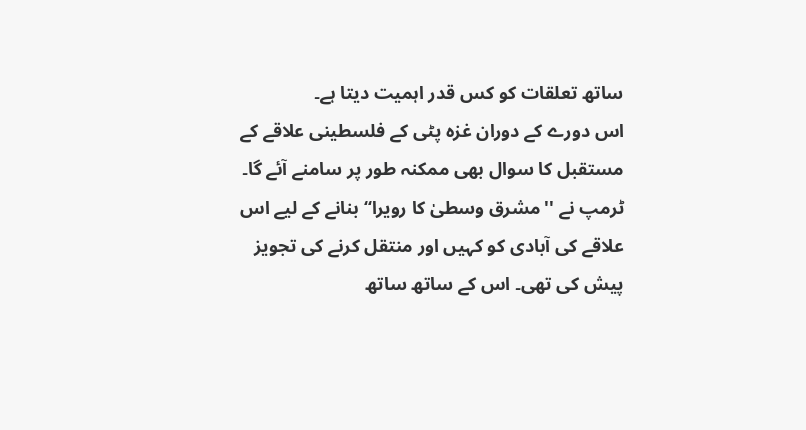ساتھ تعلقات کو کس قدر اہمیت دیتا ہے۔
اس دورے کے دوران غزہ پٹی کے فلسطینی علاقے کے مستقبل کا سوال بھی ممکنہ طور پر سامنے آئے گا۔
ٹرمپ نے ''مشرق وسطیٰ کا رویرا‘‘ بنانے کے لیے اس علاقے کی آبادی کو کہیں اور منتقل کرنے کی تجویز پیش کی تھی۔ اس کے ساتھ ساتھ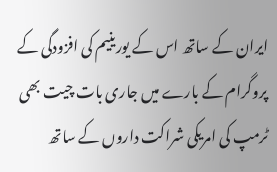ایران کے ساتھ اس کے یورینیم کی افزودگی کے پروگرام کے بارے میں جاری بات چیت بھی ٹرمپ کی امریکی شراکت داروں کے ساتھ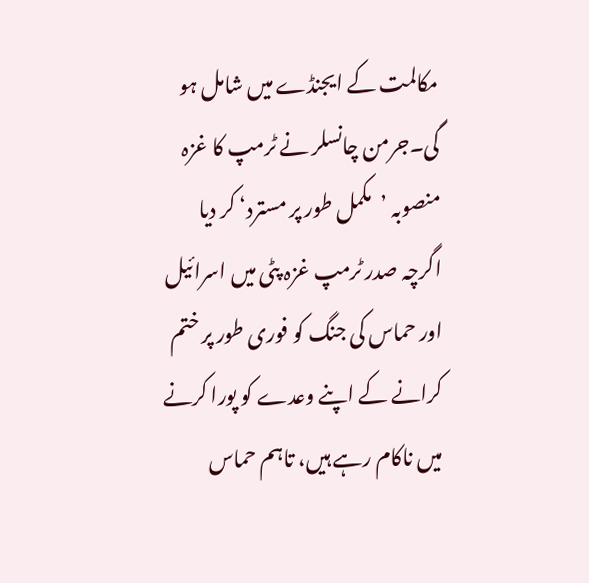مکالمت کے ایجنڈے میں شامل ہو گی۔جرمن چانسلر نے ٹرمپ کا غزہ منصوبہ ’مکمل طور پر مسترد‘ کر دیا
اگرچہ صدر ٹرمپ غزہ پٹی میں اسرائیل اور حماس کی جنگ کو فوری طور پر ختم کرانے کے اپنے وعدے کو پورا کرنے میں ناکام رہے ہیں، تاہم حماس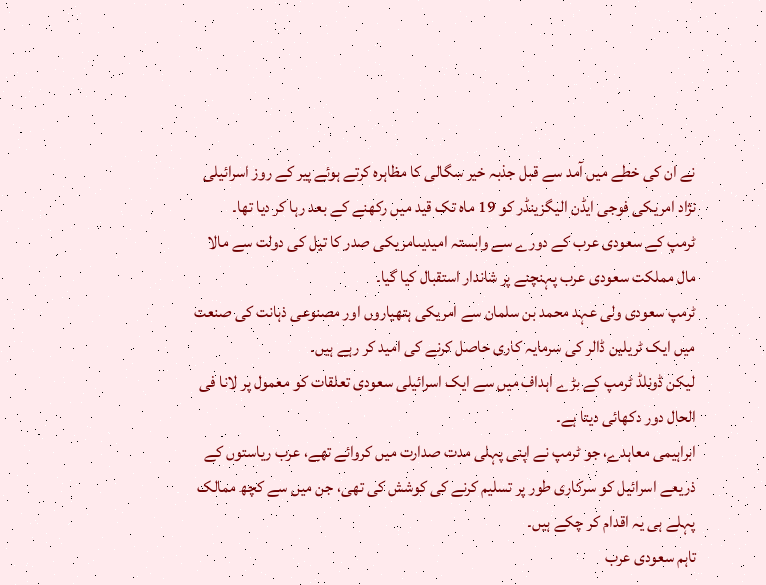نے ان کی خطے میں آمد سے قبل جذبہ خیر سگالی کا مظاہرہ کرتے ہوئے پیر کے روز اسرائیلی نژاد امریکی فوجی ایڈن الیگزینڈر کو 19 ماہ تک قید میں رکھنے کے بعد رہا کر دیا تھا۔
ٹرمپ کے سعودی عرب کے دورے سے وابستہ امیدیںامریکی صدر کا تیل کی دولت سے مالا مال مملکت سعودی عرب پہنچنے پر شاندار استقبال کیا گیا۔
ٹرمپ سعودی ولی عہد محمد بن سلمان سے امریکی ہتھیاروں اور مصنوعی ذہانت کی صنعت میں ایک ٹریلین ڈالر کی سرمایہ کاری حاصل کرنے کی امید کر رہے ہیں۔
لیکن ڈونلڈ ٹرمپ کے بڑے اہداف میں سے ایک اسرائیلی سعودی تعلقات کو معمول پر لانا فی الحال دور دکھائی دیتا ہے۔
ابراہیمی معاہدے، جو ٹرمپ نے اپنی پہلی مدت صدارت میں کروائے تھے، عرب ریاستوں کے ذریعے اسرائیل کو سرکاری طور پر تسلیم کرنے کی کوشش کی تھی، جن میں سے کچھ ممالک پہلے ہی یہ اقدام کر چکے ہیں۔
تاہم سعودی عرب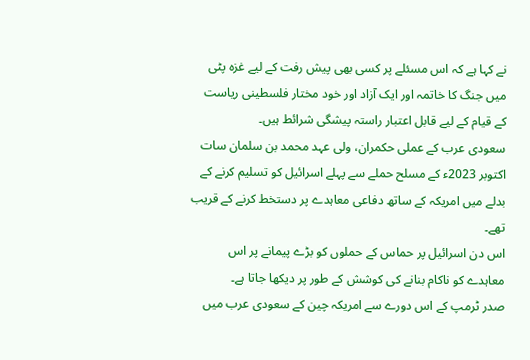نے کہا ہے کہ اس مسئلے پر کسی بھی پیش رفت کے لیے غزہ پٹی میں جنگ کا خاتمہ اور ایک آزاد اور خود مختار فلسطینی ریاست کے قیام کے لیے قابل اعتبار راستہ پیشگی شرائط ہیں۔
سعودی عرب کے عملی حکمران، ولی عہد محمد بن سلمان سات اکتوبر 2023ء کے مسلح حملے سے پہلے اسرائیل کو تسلیم کرنے کے بدلے میں امریکہ کے ساتھ دفاعی معاہدے پر دستخط کرنے کے قریب تھے۔
اس دن اسرائیل پر حماس کے حملوں کو بڑے پیمانے پر اس معاہدے کو ناکام بنانے کی کوشش کے طور پر دیکھا جاتا ہے۔
صدر ٹرمپ کے اس دورے سے امریکہ چین کے سعودی عرب میں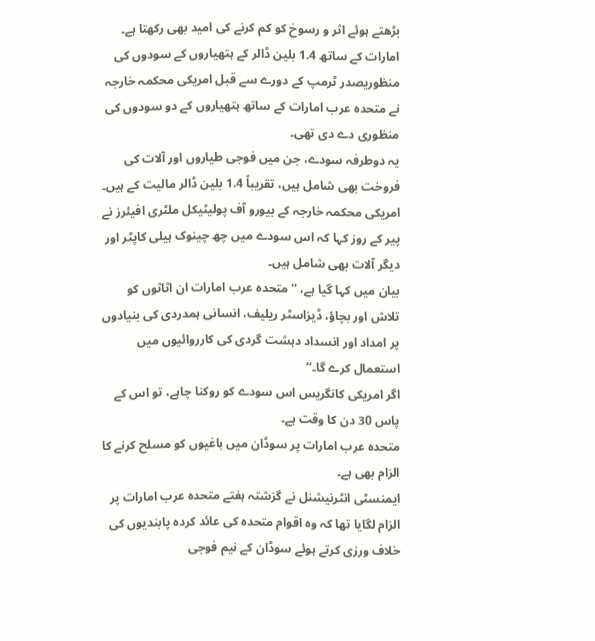بڑھتے ہوئے اثر و رسوخ کو کم کرنے کی امید بھی رکھتا ہے۔
امارات کے ساتھ 1.4 بلین ڈالر کے ہتھیاروں کے سودوں کی منظوریصدر ٹرمپ کے دورے سے قبل امریکی محکمہ خارجہ نے متحدہ عرب امارات کے ساتھ ہتھیاروں کے دو سودوں کی منظوری دے دی تھی۔
یہ دوطرفہ سودے، جن میں فوجی طیاروں اور آلات کی فروخت بھی شامل ہیں، تقریباً 1.4 بلین ڈالر مالیت کے ہیں۔
امریکی محکمہ خارجہ کے بیورو آف پولیٹیکل ملٹری افیئرز نے پیر کے روز کہا کہ اس سودے میں چھ چینوک ہیلی کاپٹر اور دیگر آلات بھی شامل ہیں۔
بیان میں کہا گیا ہے، ''متحدہ عرب امارات ان اثاثوں کو تلاش اور بچاؤ، ڈیزاسٹر ریلیف، انسانی ہمدردی کی بنیادوں پر امداد اور انسداد دہشت گردی کی کارروائیوں میں استعمال کرے گا۔‘‘
اگر امریکی کانگریس اس سودے کو روکنا چاہے، تو اس کے پاس 30 دن کا وقت ہے۔
متحدہ عرب امارات پر سوڈان میں باغیوں کو مسلح کرنے کا الزام بھی ہے۔
ایمنسٹی انٹرنیشنل نے گزشتہ ہفتے متحدہ عرب امارات پر الزام لگایا تھا کہ وہ اقوام متحدہ کی عائد کردہ پابندیوں کی خلاف ورزی کرتے ہوئے سوڈان کے نیم فوجی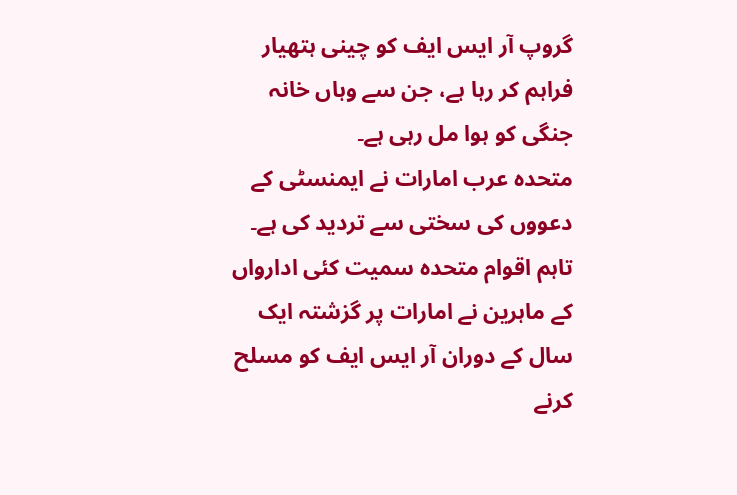گروپ آر ایس ایف کو چینی ہتھیار فراہم کر رہا ہے، جن سے وہاں خانہ جنگی کو ہوا مل رہی ہے۔
متحدہ عرب امارات نے ایمنسٹی کے دعووں کی سختی سے تردید کی ہے۔
تاہم اقوام متحدہ سمیت کئی ادارواں کے ماہرین نے امارات پر گزشتہ ایک سال کے دوران آر ایس ایف کو مسلح کرنے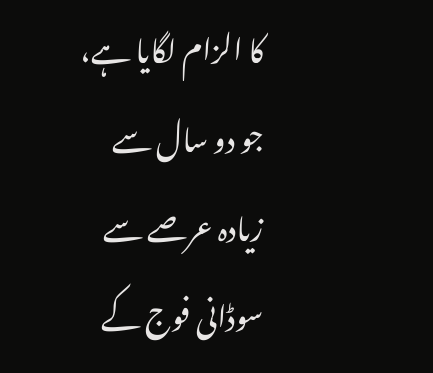کا الزام لگایا ہے، جو دو سال سے زیادہ عرصے سے سوڈانی فوج کے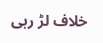خلاف لڑ رہی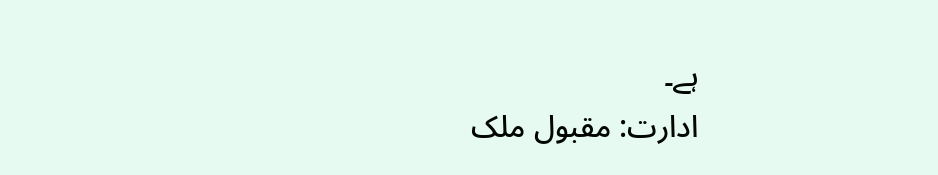ہے۔
ادارت: مقبول ملک